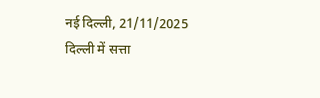नई दिल्ली, 21/11/2025
दिल्ली में सत्ता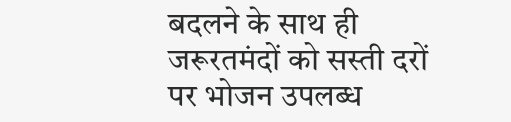बदलने के साथ ही जरूरतमंदों को सस्ती दरों पर भोजन उपलब्ध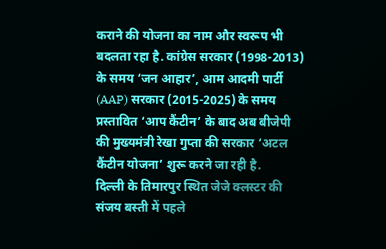कराने की योजना का नाम और स्वरूप भी बदलता रहा है. कांग्रेस सरकार (1998-2013) के समय ‘जन आहार’, आम आदमी पार्टी (AAP) सरकार (2015-2025) के समय प्रस्तावित ‘आप कैंटीन’ के बाद अब बीजेपी की मुख्यमंत्री रेखा गुप्ता की सरकार ‘अटल कैंटीन योजना’ शुरू करने जा रही है.
दिल्ली के तिमारपुर स्थित जेजे क्लस्टर की संजय बस्ती में पहले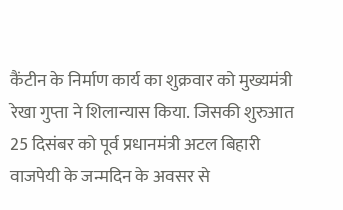कैंटीन के निर्माण कार्य का शुक्रवार को मुख्यमंत्री रेखा गुप्ता ने शिलान्यास किया. जिसकी शुरुआत 25 दिसंबर को पूर्व प्रधानमंत्री अटल बिहारी वाजपेयी के जन्मदिन के अवसर से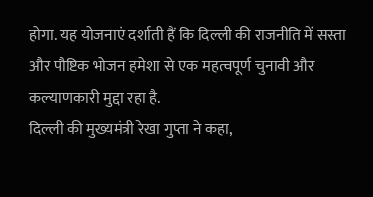होगा. यह योजनाएं दर्शाती हैं कि दिल्ली की राजनीति में सस्ता और पौष्टिक भोजन हमेशा से एक महत्वपूर्ण चुनावी और कल्याणकारी मुद्दा रहा है.
दिल्ली की मुख्यमंत्री रेखा गुप्ता ने कहा,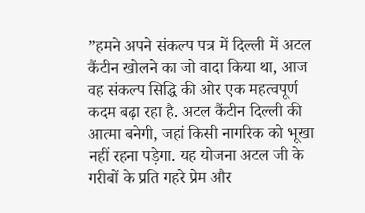”हमने अपने संकल्प पत्र में दिल्ली में अटल कैंटीन खोलने का जो वादा किया था, आज वह संकल्प सिद्धि की ओर एक महत्वपूर्ण कदम बढ़ा रहा है. अटल कैंटीन दिल्ली की आत्मा बनेगी, जहां किसी नागरिक को भूखा नहीं रहना पड़ेगा. यह योजना अटल जी के गरीबों के प्रति गहरे प्रेम और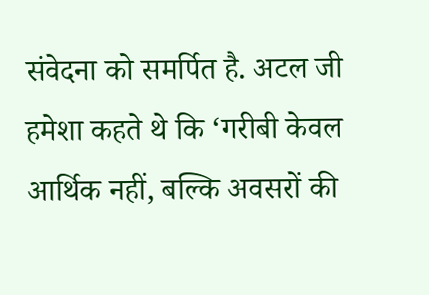संवेदना को समर्पित है. अटल जी हमेशा कहते थे कि ‘गरीबी केवल आर्थिक नहीं, बल्कि अवसरों की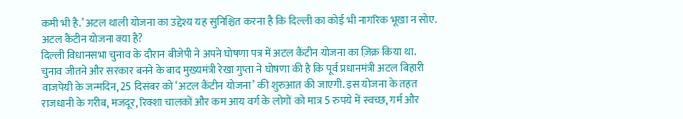कमी भी है.’ अटल थाली योजना का उद्देश्य यह सुनिश्चित करना है कि दिल्ली का कोई भी नागरिक भूखा न सोए.
अटल कैंटीन योजना क्या है?
दिल्ली विधानसभा चुनाव के दौरान बीजेपी ने अपने घोषणा पत्र में अटल कैंटीन योजना का ज़िक्र किया था. चुनाव जीतने और सरकार बनने के बाद मुख्यमंत्री रेखा गुप्ता ने घोषणा की है कि पूर्व प्रधानमंत्री अटल बिहारी वाजपेयी के जन्मदिन, 25 दिसंबर को ‘अटल कैंटीन योजना’ की शुरुआत की जाएगी. इस योजना के तहत राजधानी के गरीब, मजदूर, रिक्शा चालकों और कम आय वर्ग के लोगों को मात्र 5 रुपये में स्वच्छ, गर्म और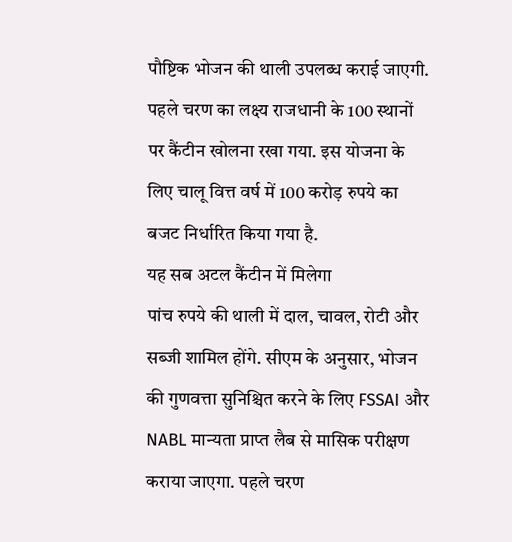पौष्टिक भोजन की थाली उपलब्ध कराई जाएगी. पहले चरण का लक्ष्य राजधानी के 100 स्थानों पर कैंटीन खोलना रखा गया. इस योजना के लिए चालू वित्त वर्ष में 100 करोड़ रुपये का बजट निर्धारित किया गया है.
यह सब अटल कैंटीन में मिलेगा
पांच रुपये की थाली में दाल, चावल, रोटी और सब्जी शामिल होंगे. सीएम के अनुसार, भोजन की गुणवत्ता सुनिश्चित करने के लिए FSSAI और NABL मान्यता प्राप्त लैब से मासिक परीक्षण कराया जाएगा. पहले चरण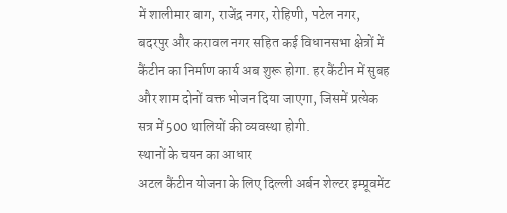में शालीमार बाग, राजेंद्र नगर, रोहिणी, पटेल नगर, बदरपुर और करावल नगर सहित कई विधानसभा क्षेत्रों में कैंटीन का निर्माण कार्य अब शुरू होगा. हर कैंटीन में सुबह और शाम दोनों वक्त भोजन दिया जाएगा, जिसमें प्रत्येक सत्र में 500 थालियों की व्यवस्था होगी.
स्थानों के चयन का आधार
अटल कैंटीन योजना के लिए दिल्ली अर्बन शेल्टर इम्प्रूवमेंट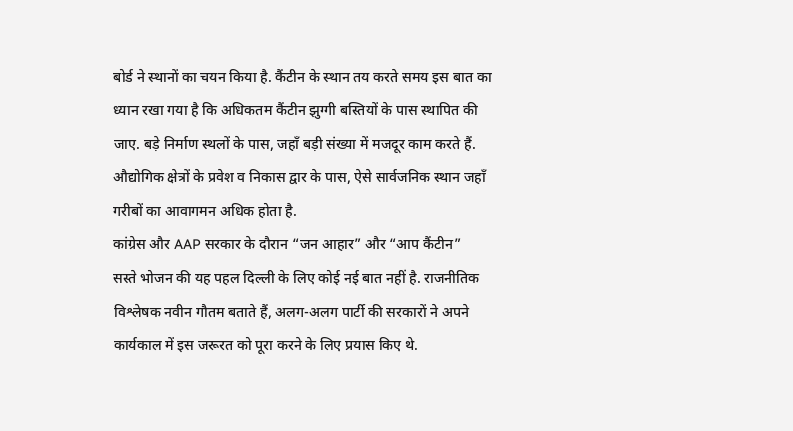बोर्ड ने स्थानों का चयन किया है. कैंटीन के स्थान तय करते समय इस बात का ध्यान रखा गया है कि अधिकतम कैंटीन झुग्गी बस्तियों के पास स्थापित की जाए. बड़े निर्माण स्थलों के पास, जहाँ बड़ी संख्या में मजदूर काम करते हैं. औद्योगिक क्षेत्रों के प्रवेश व निकास द्वार के पास, ऐसे सार्वजनिक स्थान जहाँ गरीबों का आवागमन अधिक होता है.
कांग्रेस और AAP सरकार के दौरान “जन आहार” और “आप कैंटीन”
सस्ते भोजन की यह पहल दिल्ली के लिए कोई नई बात नहीं है. राजनीतिक विश्लेषक नवीन गौतम बताते हैं, अलग-अलग पार्टी की सरकारों ने अपने कार्यकाल में इस जरूरत को पूरा करने के लिए प्रयास किए थे.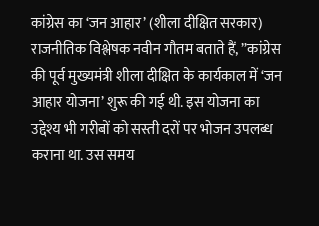कांग्रेस का ‘जन आहार’ (शीला दीक्षित सरकार)
राजनीतिक विश्लेषक नवीन गौतम बताते हैं, ”कांग्रेस की पूर्व मुख्यमंत्री शीला दीक्षित के कार्यकाल में ‘जन आहार योजना’ शुरू की गई थी. इस योजना का उद्देश्य भी गरीबों को सस्ती दरों पर भोजन उपलब्ध कराना था. उस समय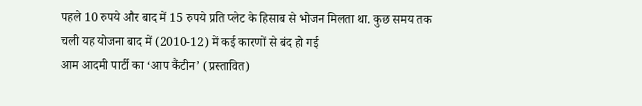पहले 10 रुपये और बाद में 15 रुपये प्रति प्लेट के हिसाब से भोजन मिलता था. कुछ समय तक चली यह योजना बाद में (2010-12) में कई कारणों से बंद हो गई
आम आदमी पार्टी का ‘आप कैंटीन’ (प्रस्तावित)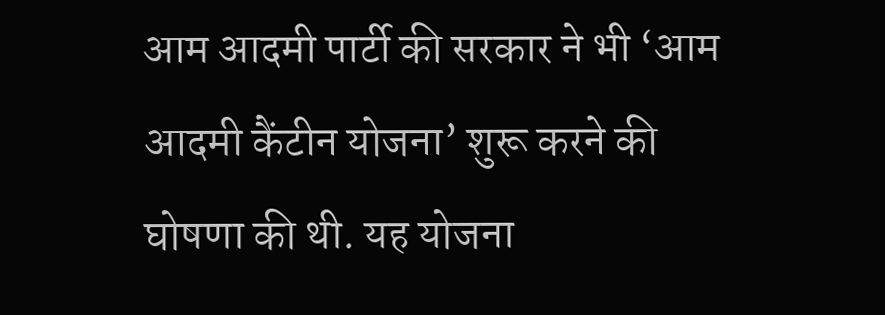आम आदमी पार्टी की सरकार ने भी ‘आम आदमी कैंटीन योजना’ शुरू करने की घोषणा की थी. यह योजना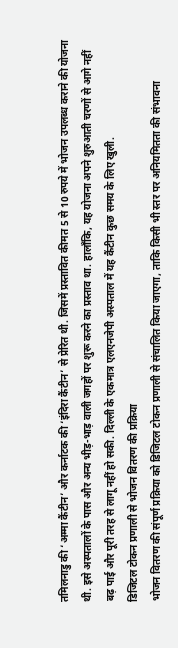तमिलनाडु की ‘अम्मा कैंटीन’ और कर्नाटक की ‘इंदिरा कैंटीन’ से प्रेरित थी. जिसमें प्रस्तावित कीमत 5 से 10 रुपये में भोजन उपलब्ध कराने की योजना थी. इसे अस्पतालों के पास और अन्य भीड़-भाड़ वाली जगहों पर शुरू करने का प्रस्ताव था. हालाँकि, यह योजना अपने शुरुआती चरणों से आगे नहीं बढ़ पाई और पूरी तरह से लागू नहीं हो सकी. दिल्ली के एकमात्र एलएनजेपी अस्पताल में यह कैंटीन कुछ समय के लिए खुली.
डिजिटल टोकन प्रणाली से भोजन वितरण की प्रक्रिया
भोजन वितरण की संपूर्ण प्रक्रिया को डिजिटल टोकन प्रणाली से संचालित किया जाएगा, ताकि किसी भी स्तर पर अनियमितता की संभावना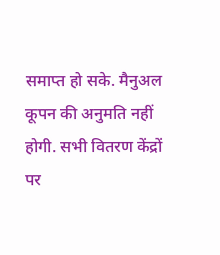समाप्त हो सके. मैनुअल कूपन की अनुमति नहीं होगी. सभी वितरण केंद्रों पर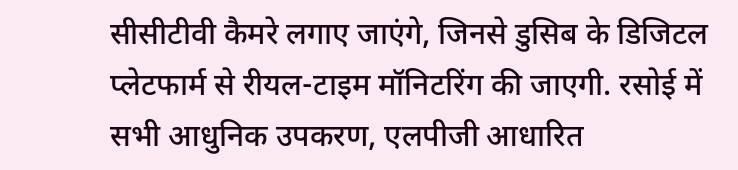सीसीटीवी कैमरे लगाए जाएंगे, जिनसे डुसिब के डिजिटल प्लेटफार्म से रीयल-टाइम मॉनिटरिंग की जाएगी. रसोई में सभी आधुनिक उपकरण, एलपीजी आधारित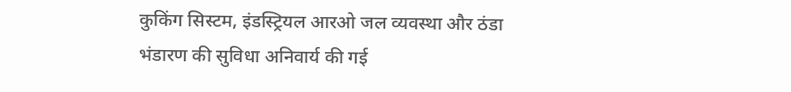कुकिंग सिस्टम, इंडस्ट्रियल आरओ जल व्यवस्था और ठंडा भंडारण की सुविधा अनिवार्य की गई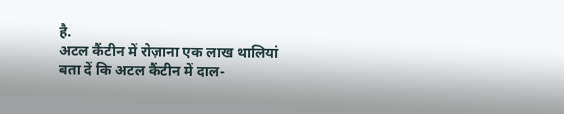है.
अटल कैंटीन में रोज़ाना एक लाख थालियां
बता दें कि अटल कैंटीन में दाल-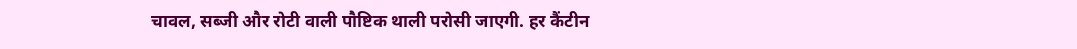चावल, सब्जी और रोटी वाली पौष्टिक थाली परोसी जाएगी. हर कैंटीन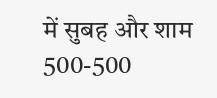में सुबह और शाम 500-500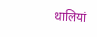थालियां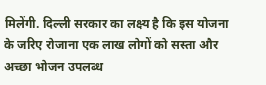मिलेंगी. दिल्ली सरकार का लक्ष्य है कि इस योजना के जरिए रोजाना एक लाख लोगों को सस्ता और अच्छा भोजन उपलब्ध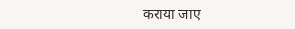कराया जाए